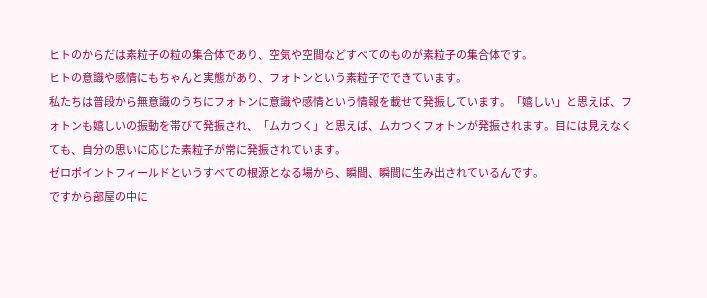ヒトのからだは素粒子の粒の集合体であり、空気や空間などすべてのものが素粒子の集合体です。
ヒトの意識や感情にもちゃんと実態があり、フォトンという素粒子でできています。
私たちは普段から無意識のうちにフォトンに意識や感情という情報を載せて発振しています。「嬉しい」と思えば、フォトンも嬉しいの振動を帯びて発振され、「ムカつく」と思えば、ムカつくフォトンが発振されます。目には見えなくても、自分の思いに応じた素粒子が常に発振されています。
ゼロポイントフィールドというすべての根源となる場から、瞬間、瞬間に生み出されているんです。
ですから部屋の中に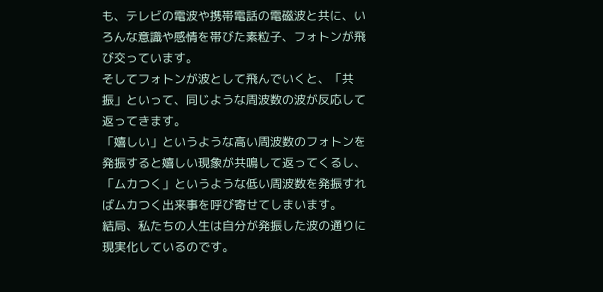も、テレビの電波や携帯電話の電磁波と共に、いろんな意識や感情を帯びた素粒子、フォトンが飛び交っています。
そしてフォトンが波として飛んでいくと、「共振」といって、同じような周波数の波が反応して返ってきます。
「嬉しい」というような高い周波数のフォトンを発振すると嬉しい現象が共鳴して返ってくるし、「ムカつく」というような低い周波数を発振すればムカつく出来事を呼び寄せてしまいます。
結局、私たちの人生は自分が発振した波の通りに現実化しているのです。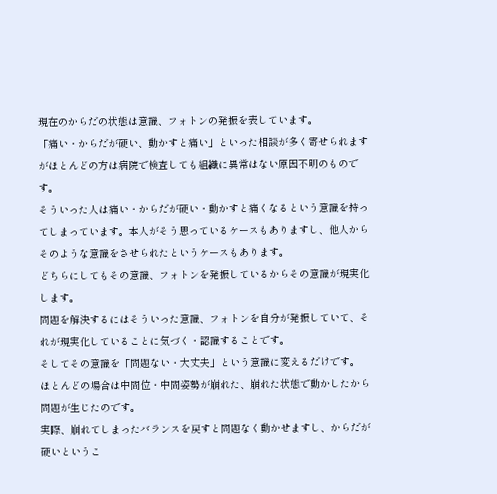現在のからだの状態は意識、フォトンの発振を表しています。
「痛い・からだが硬い、動かすと痛い」といった相談が多く寄せられますがほとんどの方は病院で検査しても組織に異常はない原因不明のものです。
そういった人は痛い・からだが硬い・動かすと痛くなるという意識を持ってしまっています。本人がそう思っているケースもありますし、他人からそのような意識をさせられたというケースもあります。
どちらにしてもその意識、フォトンを発振しているからその意識が現実化します。
問題を解決するにはそういった意識、フォトンを自分が発振していて、それが現実化していることに気づく・認識することです。
そしてその意識を「問題ない・大丈夫」という意識に変えるだけです。
ほとんどの場合は中間位・中間姿勢が崩れた、崩れた状態で動かしたから問題が生じたのです。
実際、崩れてしまったバランスを戻すと問題なく動かせますし、からだが硬いというこ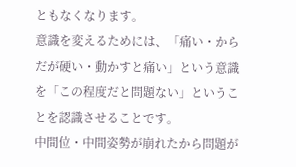ともなくなります。
意識を変えるためには、「痛い・からだが硬い・動かすと痛い」という意識を「この程度だと問題ない」ということを認識させることです。
中間位・中間姿勢が崩れたから問題が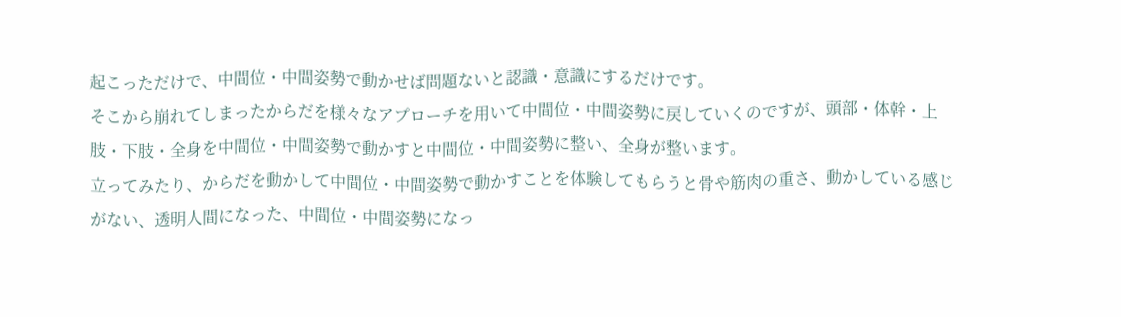起こっただけで、中間位・中間姿勢で動かせば問題ないと認識・意識にするだけです。
そこから崩れてしまったからだを様々なアプローチを用いて中間位・中間姿勢に戻していくのですが、頭部・体幹・上肢・下肢・全身を中間位・中間姿勢で動かすと中間位・中間姿勢に整い、全身が整います。
立ってみたり、からだを動かして中間位・中間姿勢で動かすことを体験してもらうと骨や筋肉の重さ、動かしている感じがない、透明人間になった、中間位・中間姿勢になっ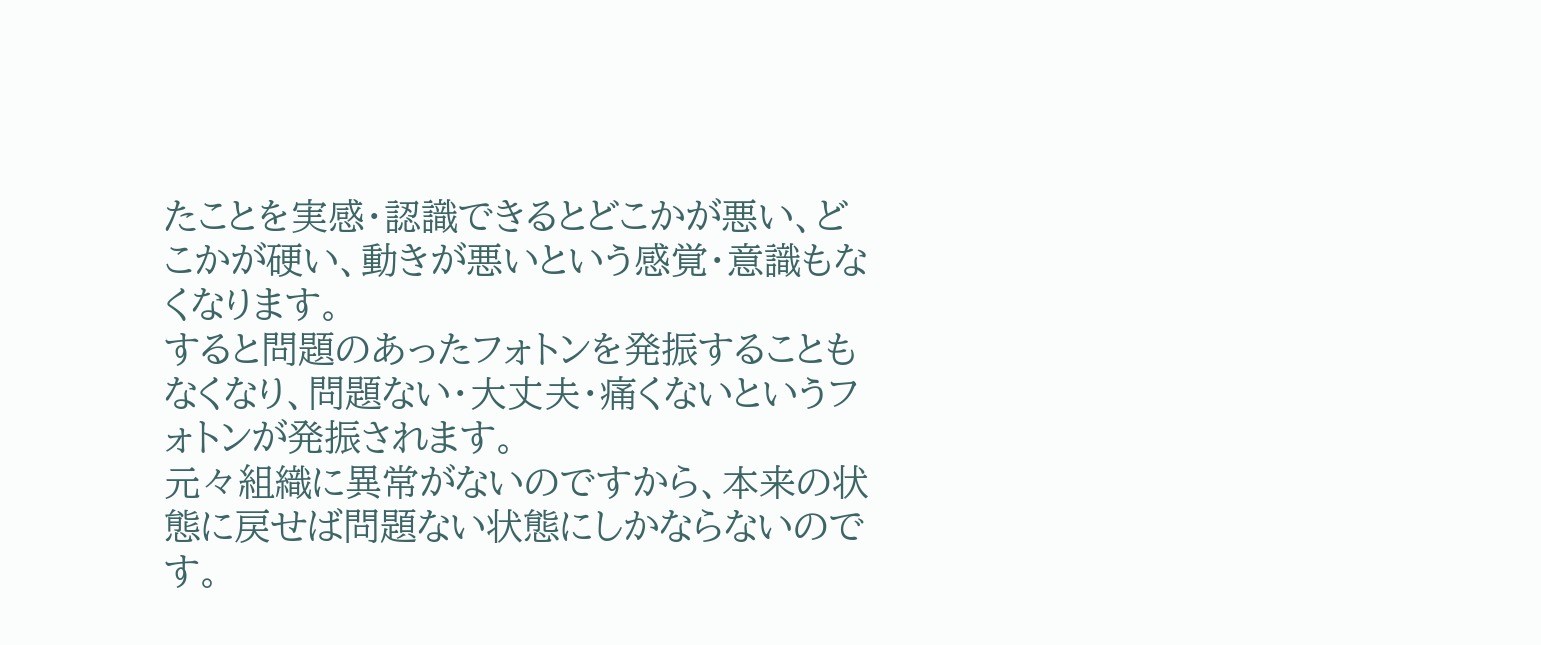たことを実感・認識できるとどこかが悪い、どこかが硬い、動きが悪いという感覚・意識もなくなります。
すると問題のあったフォトンを発振することもなくなり、問題ない・大丈夫・痛くないというフォトンが発振されます。
元々組織に異常がないのですから、本来の状態に戻せば問題ない状態にしかならないのです。